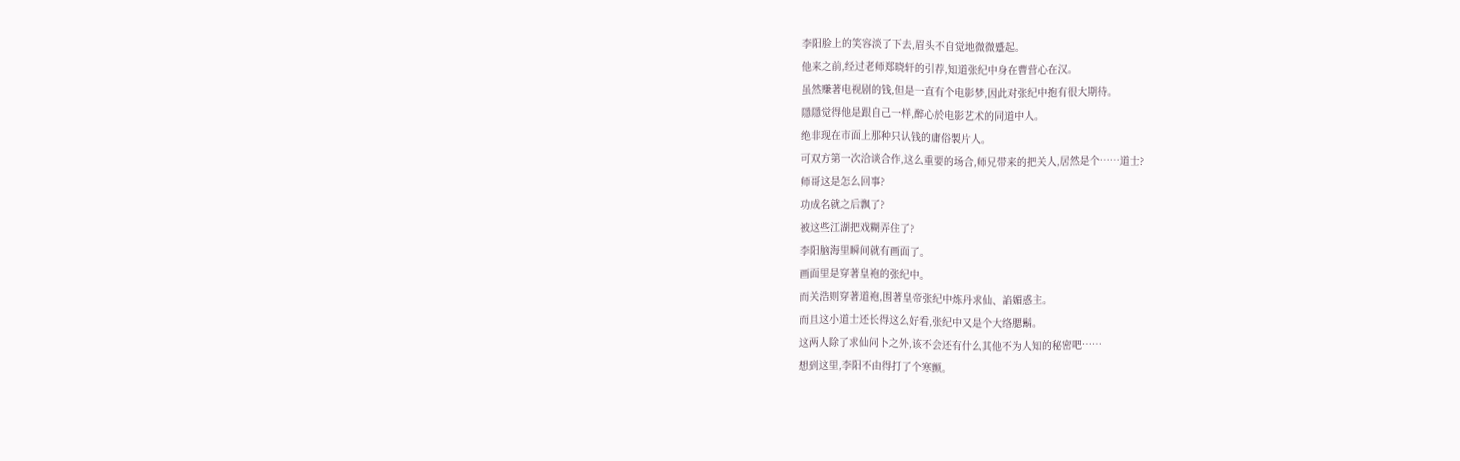李阳脸上的笑容淡了下去,眉头不自觉地微微蹙起。
他来之前,经过老师郑晓轩的引荐,知道张纪中身在曹营心在汉。
虽然赚著电视剧的钱,但是一直有个电影梦,因此对张纪中抱有很大期待。
隱隱觉得他是跟自己一样,醉心於电影艺术的同道中人。
绝非现在市面上那种只认钱的庸俗製片人。
可双方第一次洽谈合作,这么重要的场合,师兄带来的把关人,居然是个……道士?
师哥这是怎么回事?
功成名就之后飘了?
被这些江湖把戏糊弄住了?
李阳脑海里瞬间就有画面了。
画面里是穿著皇袍的张纪中。
而关浩则穿著道袍,围著皇帝张纪中炼丹求仙、諂媚惑主。
而且这小道士还长得这么好看,张纪中又是个大络腮鬍。
这两人除了求仙问卜之外,该不会还有什么其他不为人知的秘密吧……
想到这里,李阳不由得打了个寒颤。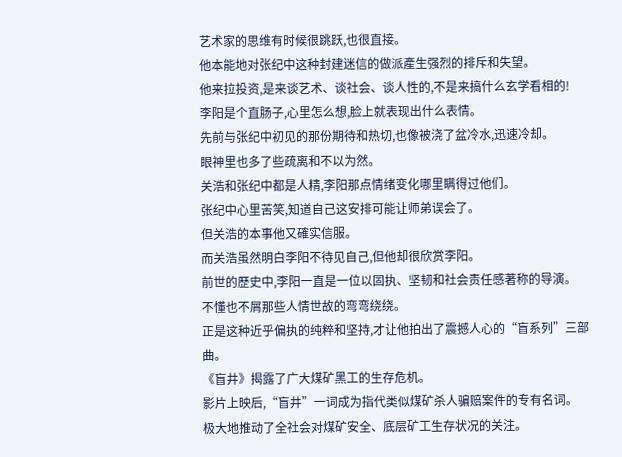艺术家的思维有时候很跳跃,也很直接。
他本能地对张纪中这种封建迷信的做派產生强烈的排斥和失望。
他来拉投资,是来谈艺术、谈社会、谈人性的,不是来搞什么玄学看相的!
李阳是个直肠子,心里怎么想,脸上就表现出什么表情。
先前与张纪中初见的那份期待和热切,也像被浇了盆冷水,迅速冷却。
眼神里也多了些疏离和不以为然。
关浩和张纪中都是人精,李阳那点情绪变化哪里瞒得过他们。
张纪中心里苦笑,知道自己这安排可能让师弟误会了。
但关浩的本事他又確实信服。
而关浩虽然明白李阳不待见自己,但他却很欣赏李阳。
前世的歷史中,李阳一直是一位以固执、坚韧和社会责任感著称的导演。
不懂也不屑那些人情世故的弯弯绕绕。
正是这种近乎偏执的纯粹和坚持,才让他拍出了震撼人心的“盲系列”三部曲。
《盲井》揭露了广大煤矿黑工的生存危机。
影片上映后,“盲井”一词成为指代类似煤矿杀人骗赔案件的专有名词。
极大地推动了全社会对煤矿安全、底层矿工生存状况的关注。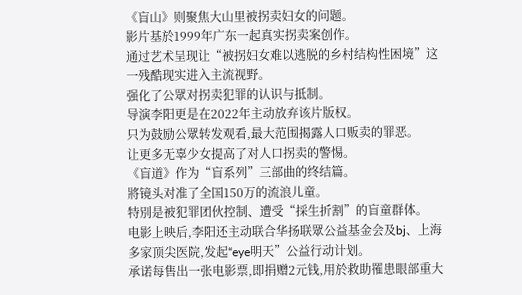《盲山》则聚焦大山里被拐卖妇女的问题。
影片基於1999年广东一起真实拐卖案创作。
通过艺术呈现让“被拐妇女难以逃脱的乡村结构性困境”这一残酷现实进入主流视野。
强化了公眾对拐卖犯罪的认识与抵制。
导演李阳更是在2022年主动放弃该片版权。
只为鼓励公眾转发观看,最大范围揭露人口贩卖的罪恶。
让更多无辜少女提高了对人口拐卖的警惕。
《盲道》作为“盲系列”三部曲的终结篇。
將镜头对准了全国150万的流浪儿童。
特別是被犯罪团伙控制、遭受“採生折割”的盲童群体。
电影上映后,李阳还主动联合华扬联眾公益基金会及bj、上海多家顶尖医院,发起“eye明天”公益行动计划。
承诺每售出一张电影票,即捐赠2元钱,用於救助罹患眼部重大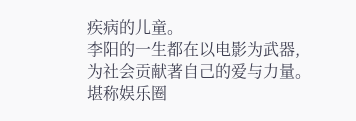疾病的儿童。
李阳的一生都在以电影为武器,为社会贡献著自己的爱与力量。
堪称娱乐圈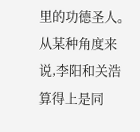里的功德圣人。
从某种角度来说,李阳和关浩算得上是同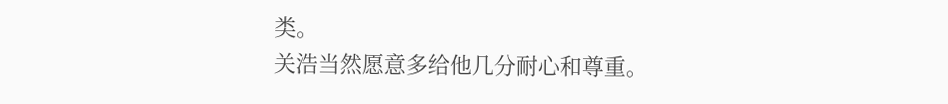类。
关浩当然愿意多给他几分耐心和尊重。